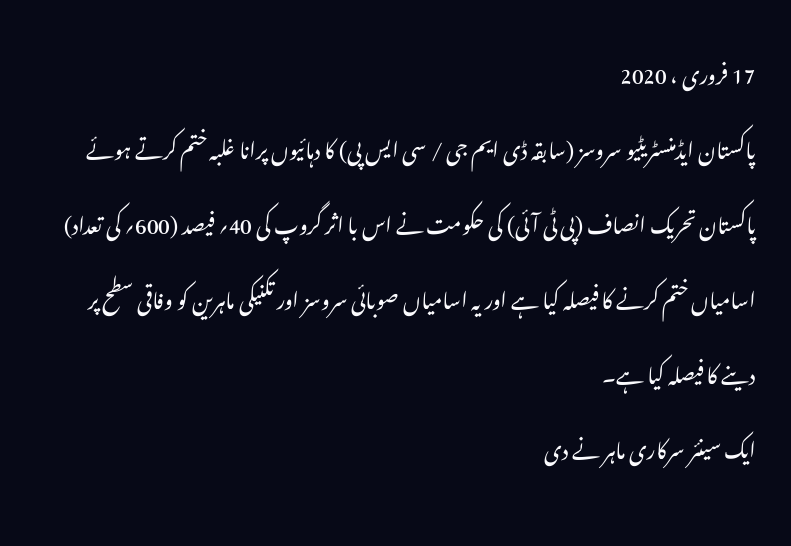17 فروری ، 2020
پاکستان ایڈمنسٹریٹیو سروسز (سابقہ ڈی ایم جی / سی ایس پی) کا دہائیوں پرانا غلبہ ختم کرتے ہوئے پاکستان تحریک انصاف (پی ٹی آئی) کی حکومت نے اس با اثر گروپ کی 40؍ فیصد (600؍ کی تعداد) اسامیاں ختم کرنے کا فیصلہ کیا ہے اور یہ اسامیاں صوبائی سروسز اور تکنیکی ماہرین کو وفاقی سطح پر دینے کا فیصلہ کیا ہے۔
ایک سینئر سرکاری ماہر نے دی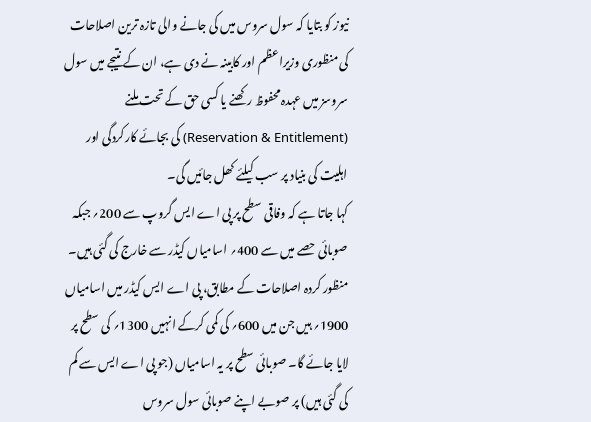نیوز کو بتایا کہ سول سروس میں کی جانے والی تازہ ترین اصلاحات کی منظوری وزیراعظم اور کابینہ نے دی ہے، ان کے نتیجے میں سول سروسز میں عہدہ محفوظ رکھنے یا کسی حق کے تحت ملنے (Reservation & Entitlement) کی بجائے کارکردگی اور اہلیت کی بنیاد پر سب کیلئے کھل جائیں گی۔
کہا جاتا ہے کہ وفاقی سطح پر پی اے ایس گروپ سے 200؍ جبکہ صوبائی حصے میں سے 400؍ اسامیاں کیڈر سے خارج کی گئی ہیں۔ منظور کردہ اصلاحات کے مطابق، پی اے ایس کیڈر میں اسامیاں 1900؍ ہیں جن میں 600؍ کی کمی کرکے انہیں 1300؍ کی سطح پر لایا جائے گا۔ صوبائی سطح پر یہ اسامیاں (جو پی اے ایس سے کم کی گئی ہیں) پر صوبے اپنے صوبائی سول سروس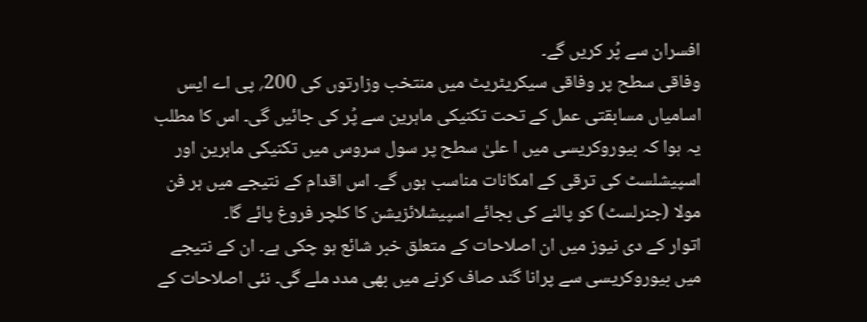افسران سے پُر کریں گے۔
وفاقی سطح پر وفاقی سیکریٹریٹ میں منتخب وزارتوں کی 200؍ پی اے ایس اسامیاں مسابقتی عمل کے تحت تکنیکی ماہرین سے پُر کی جائیں گی۔ اس کا مطلب یہ ہوا کہ بیوروکریسی میں ا علیٰ سطح پر سول سروس میں تکنیکی ماہرین اور اسپیشلسٹ کی ترقی کے امکانات مناسب ہوں گے۔ اس اقدام کے نتیجے میں ہر فن مولا (جنرلسٹ) کو پالنے کی بجائے اسپیشلائزیشن کا کلچر فروغ پائے گا۔
اتوار کے دی نیوز میں ان اصلاحات کے متعلق خبر شائع ہو چکی ہے۔ ان کے نتیجے میں بیوروکریسی سے پرانا گند صاف کرنے میں بھی مدد ملے گی۔ نئی اصلاحات کے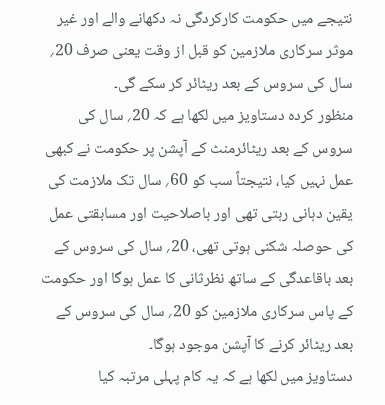نتیجے میں حکومت کارکردگی نہ دکھانے والے اور غیر موثر سرکاری ملازمین کو قبل از وقت یعنی صرف 20؍ سال کی سروس کے بعد ریٹائر کر سکے گی۔
منظور کردہ دستاویز میں لکھا ہے کہ 20؍ سال کی سروس کے بعد ریٹائرمنٹ کے آپشن پر حکومت نے کبھی عمل نہیں کیا، نتیجتاً سب کو 60؍ سال تک ملازمت کی یقین دہانی رہتی تھی اور باصلاحیت اور مسابقتی عمل کی حوصلہ شکنی ہوتی تھی، 20؍ سال کی سروس کے بعد باقاعدگی کے ساتھ نظرثانی کا عمل ہوگا اور حکومت کے پاس سرکاری ملازمین کو 20؍ سال کی سروس کے بعد ریٹائر کرنے کا آپشن موجود ہوگا۔
دستاویز میں لکھا ہے کہ یہ کام پہلی مرتبہ کیا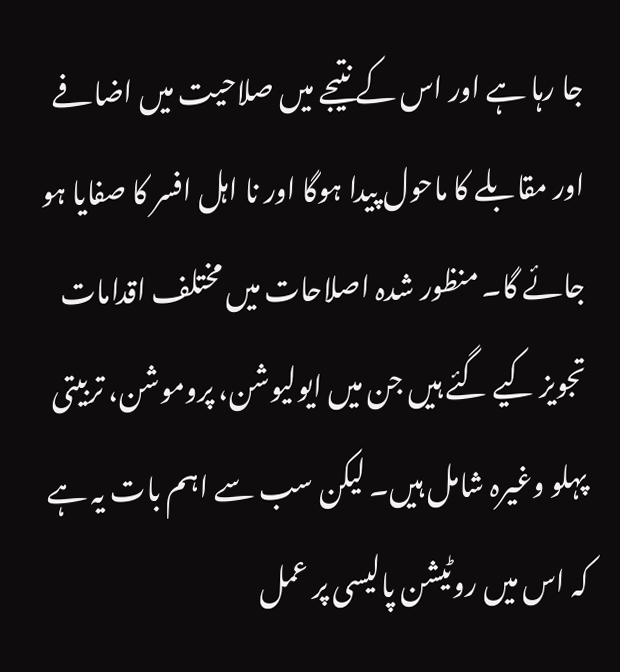جا رہا ہے اور اس کے نتیجے میں صلاحیت میں اضافے اور مقابلے کا ماحول پیدا ہوگا اور نا اہل افسر کا صفایا ہو جائے گا۔ منظور شدہ اصلاحات میں مختلف اقدامات تجویز کیے گئے ہیں جن میں ایولیوشن، پروموشن، تربیتی پہلو وغیرہ شامل ہیں۔ لیکن سب سے اہم بات یہ ہے کہ اس میں روٹیشن پالیسی پر عمل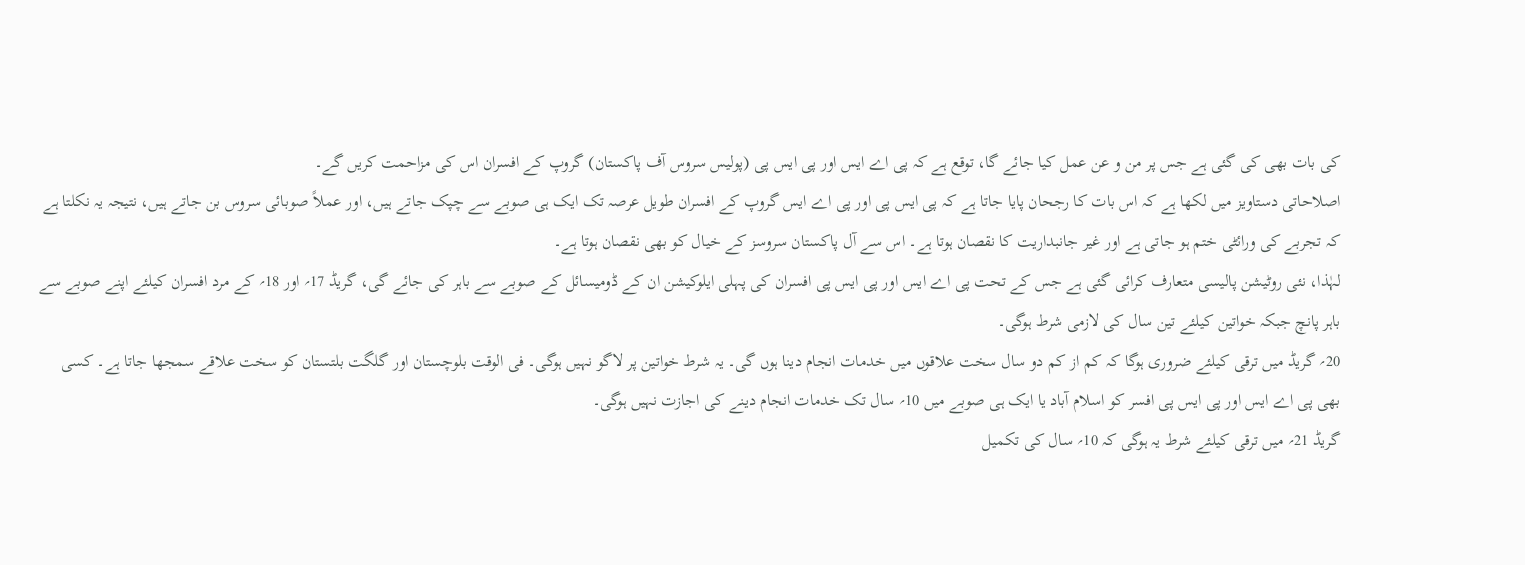کی بات بھی کی گئی ہے جس پر من و عن عمل کیا جائے گا، توقع ہے کہ پی اے ایس اور پی ایس پی (پولیس سروس آف پاکستان) گروپ کے افسران اس کی مزاحمت کریں گے۔
اصلاحاتی دستاویز میں لکھا ہے کہ اس بات کا رجحان پایا جاتا ہے کہ پی ایس پی اور پی اے ایس گروپ کے افسران طویل عرصہ تک ایک ہی صوبے سے چپک جاتے ہیں، اور عملاً صوبائی سروس بن جاتے ہیں، نتیجہ یہ نکلتا ہے کہ تجربے کی ورائٹی ختم ہو جاتی ہے اور غیر جانبداریت کا نقصان ہوتا ہے۔ اس سے آل پاکستان سروسز کے خیال کو بھی نقصان ہوتا ہے۔
لہٰذا، نئی روٹیشن پالیسی متعارف کرائی گئی ہے جس کے تحت پی اے ایس اور پی ایس پی افسران کی پہلی ایلوکیشن ان کے ڈومیسائل کے صوبے سے باہر کی جائے گی، گریڈ 17؍ اور 18؍ کے مرد افسران کیلئے اپنے صوبے سے باہر پانچ جبکہ خواتین کیلئے تین سال کی لازمی شرط ہوگی۔
20؍ گریڈ میں ترقی کیلئے ضروری ہوگا کہ کم از کم دو سال سخت علاقوں میں خدمات انجام دینا ہوں گی۔ یہ شرط خواتین پر لاگو نہیں ہوگی۔ فی الوقت بلوچستان اور گلگت بلتستان کو سخت علاقے سمجھا جاتا ہے۔ کسی بھی پی اے ایس اور پی ایس پی افسر کو اسلام آباد یا ایک ہی صوبے میں 10؍ سال تک خدمات انجام دینے کی اجازت نہیں ہوگی۔
گریڈ 21؍ میں ترقی کیلئے شرط یہ ہوگی کہ 10؍ سال کی تکمیل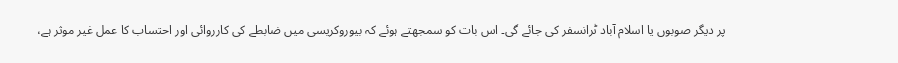پر دیگر صوبوں یا اسلام آباد ٹرانسفر کی جائے گی۔ اس بات کو سمجھتے ہوئے کہ بیوروکریسی میں ضابطے کی کارروائی اور احتساب کا عمل غیر موثر ہے،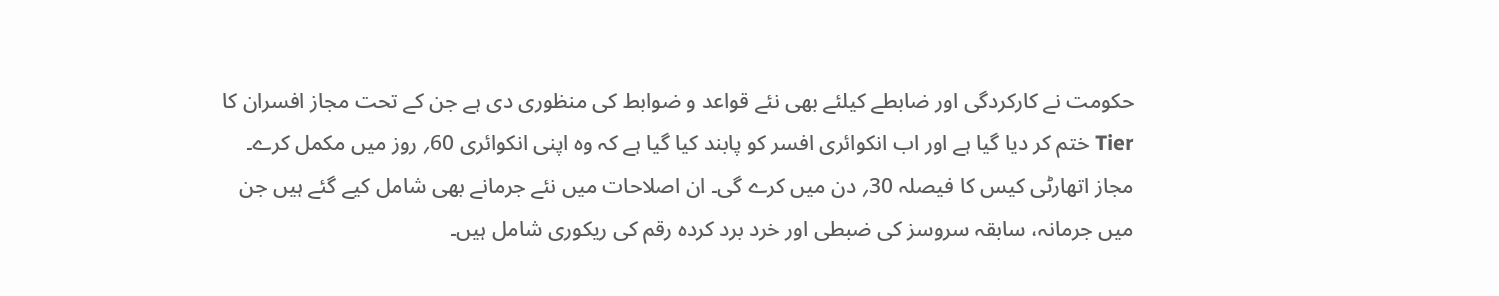حکومت نے کارکردگی اور ضابطے کیلئے بھی نئے قواعد و ضوابط کی منظوری دی ہے جن کے تحت مجاز افسران کا Tier ختم کر دیا گیا ہے اور اب انکوائری افسر کو پابند کیا گیا ہے کہ وہ اپنی انکوائری 60؍ روز میں مکمل کرے۔
مجاز اتھارٹی کیس کا فیصلہ 30؍ دن میں کرے گی۔ ان اصلاحات میں نئے جرمانے بھی شامل کیے گئے ہیں جن میں جرمانہ، سابقہ سروسز کی ضبطی اور خرد برد کردہ رقم کی ریکوری شامل ہیں۔